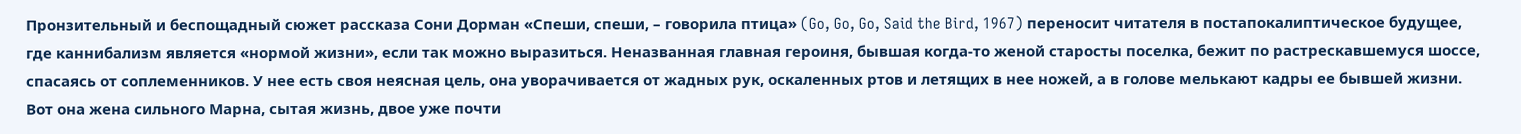Пронзительный и беспощадный сюжет рассказа Сони Дорман «Спеши, спеши, – говорила птица» (Go, Go, Go, Said the Bird, 1967) переносит читателя в постапокалиптическое будущее, где каннибализм является «нормой жизни», если так можно выразиться. Неназванная главная героиня, бывшая когда-то женой старосты поселка, бежит по растрескавшемуся шоссе, спасаясь от соплеменников. У нее есть своя неясная цель, она уворачивается от жадных рук, оскаленных ртов и летящих в нее ножей, а в голове мелькают кадры ее бывшей жизни. Вот она жена сильного Марна, сытая жизнь, двое уже почти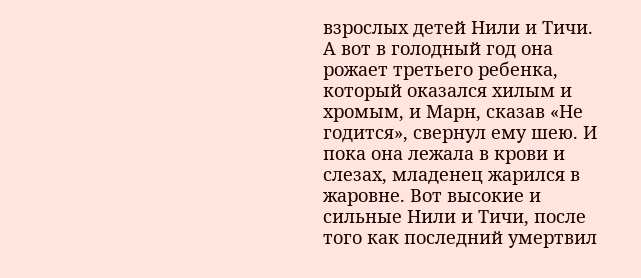взрослых детей Нили и Тичи. А вот в голодный год она рожает третьего ребенка, который оказался хилым и хромым, и Марн, сказав «Не годится», свернул ему шею. И пока она лежала в крови и слезах, младенец жарился в жаровне. Вот высокие и сильные Нили и Тичи, после того как последний умертвил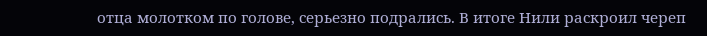отца молотком по голове, серьезно подрались. В итоге Нили раскроил череп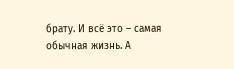брату. И всё это – самая обычная жизнь. А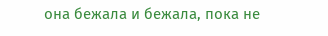она бежала и бежала, пока не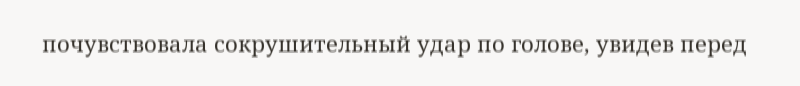почувствовала сокрушительный удар по голове, увидев перед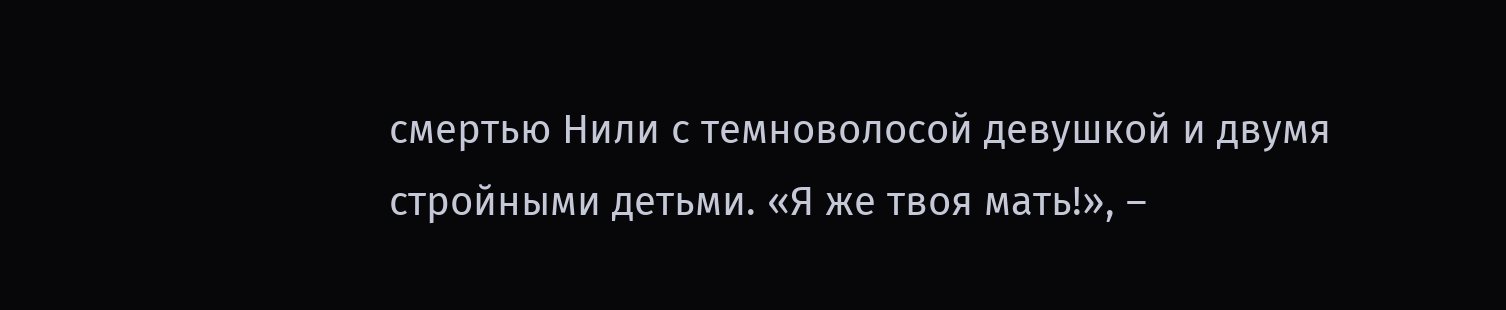смертью Нили с темноволосой девушкой и двумя стройными детьми. «Я же твоя мать!», –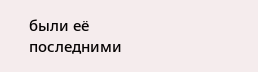были её последними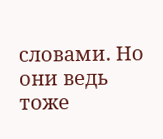словами. Но они ведь тоже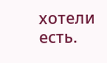хотели есть.